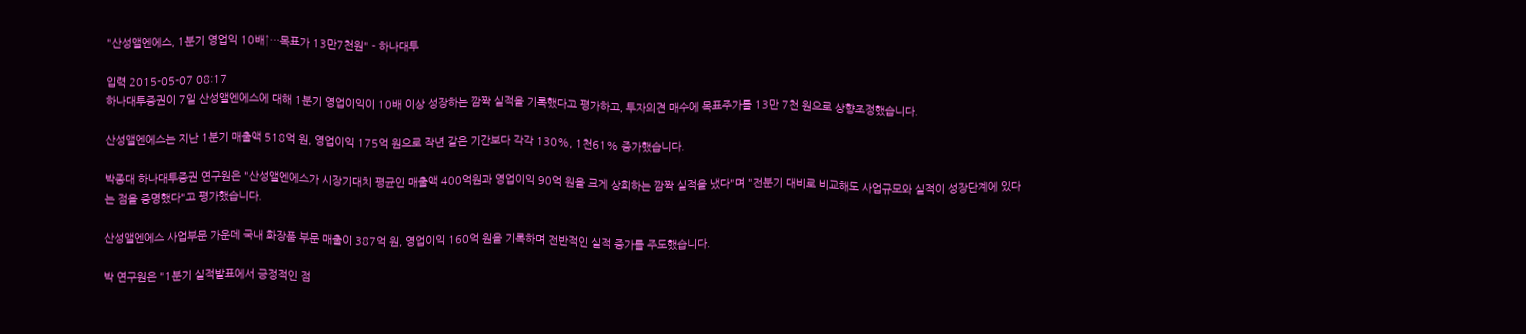"산성앨엔에스, 1분기 영업익 10배↑…목표가 13만7천원" - 하나대투

입력 2015-05-07 08:17
하나대투증권이 7일 산성앨엔에스에 대해 1분기 영업이익이 10배 이상 성장하는 깜짝 실적을 기록했다고 평가하고, 투자의견 매수에 목표주가를 13만 7천 원으로 상향조정했습니다.

산성앨엔에스는 지난 1분기 매출액 518억 원, 영업이익 175억 원으로 작년 같은 기간보다 각각 130%, 1천61% 증가했습니다.

박종대 하나대투증권 연구원은 "산성앨엔에스가 시장기대치 평균인 매출액 400억원과 영업이익 90억 원을 크게 상회하는 깜짝 실적을 냈다"며 "전분기 대비로 비교해도 사업규모와 실적이 성장단계에 있다는 점을 증명했다"고 평가했습니다.

산성앨엔에스 사업부문 가운데 국내 화장품 부문 매출이 387억 원, 영업이익 160억 원을 기록하며 전반적인 실적 증가를 주도했습니다.

박 연구원은 "1분기 실적발표에서 긍정적인 점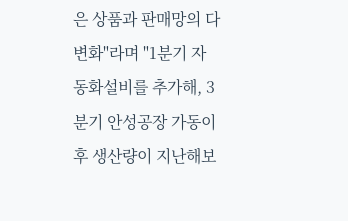은 상품과 판매망의 다변화"라며 "1분기 자동화설비를 추가해, 3분기 안성공장 가동이후 생산량이 지난해보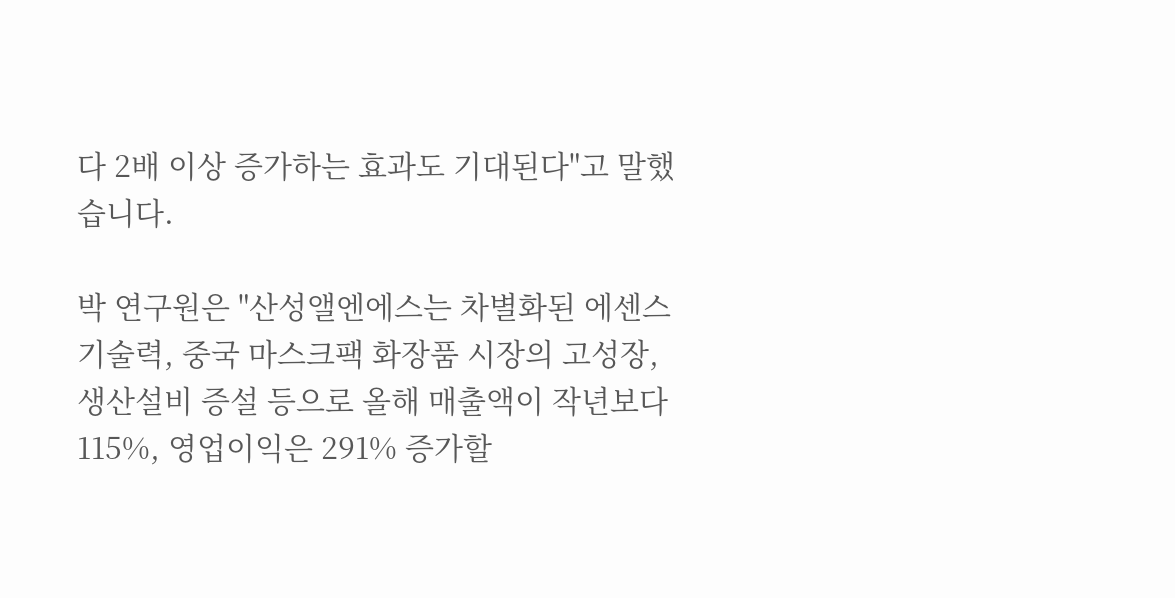다 2배 이상 증가하는 효과도 기대된다"고 말했습니다.

박 연구원은 "산성앨엔에스는 차별화된 에센스 기술력, 중국 마스크팩 화장품 시장의 고성장, 생산설비 증설 등으로 올해 매출액이 작년보다 115%, 영업이익은 291% 증가할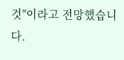것"이라고 전망했습니다.